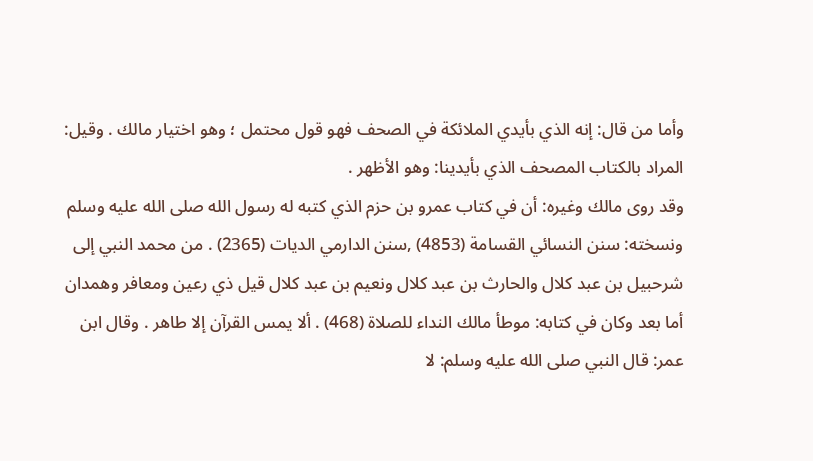وأما من قال: إنه الذي بأيدي الملائكة في الصحف فهو قول محتمل ؛ وهو اختيار مالك . وقيل: المراد بالكتاب المصحف الذي بأيدينا: وهو الأظهر .
وقد روى مالك وغيره: أن في كتاب عمرو بن حزم الذي كتبه له رسول الله صلى الله عليه وسلم ونسخته: سنن النسائي القسامة (4853) ,سنن الدارمي الديات (2365) . من محمد النبي إلى شرحبيل بن عبد كلال والحارث بن عبد كلال ونعيم بن عبد كلال قيل ذي رعين ومعافر وهمدان أما بعد وكان في كتابه: موطأ مالك النداء للصلاة (468) . ألا يمس القرآن إلا طاهر . وقال ابن عمر: قال النبي صلى الله عليه وسلم: لا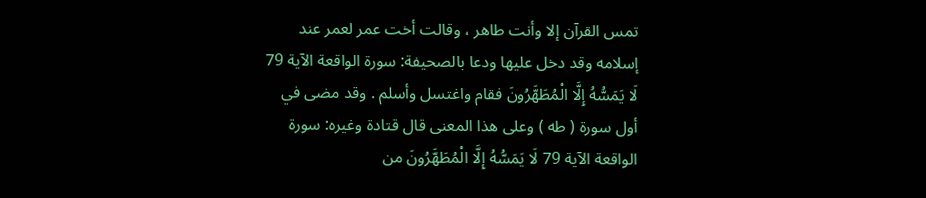تمس القرآن إلا وأنت طاهر ، وقالت أخت عمر لعمر عند إسلامه وقد دخل عليها ودعا بالصحيفة: سورة الواقعة الآية 79 لَا يَمَسُّهُ إِلَّا الْمُطَهَّرُونَ فقام واغتسل وأسلم . وقد مضى في أول سورة ( طه ) وعلى هذا المعنى قال قتادة وغيره: سورة الواقعة الآية 79 لَا يَمَسُّهُ إِلَّا الْمُطَهَّرُونَ من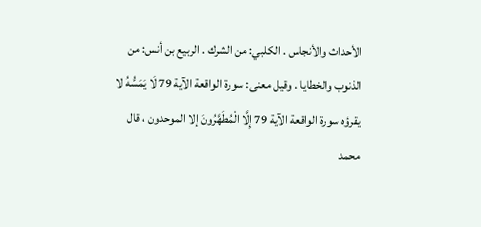الأحداث والأنجاس . الكلبي: من الشرك . الربيع بن أنس: من الذنوب والخطايا . وقيل معنى: سورة الواقعة الآية 79 لَا يَمَسُّهُ لا يقرؤه سورة الواقعة الآية 79 إِلَّا الْمُطَهَّرُونَ إلا الموحدون ، قال محمد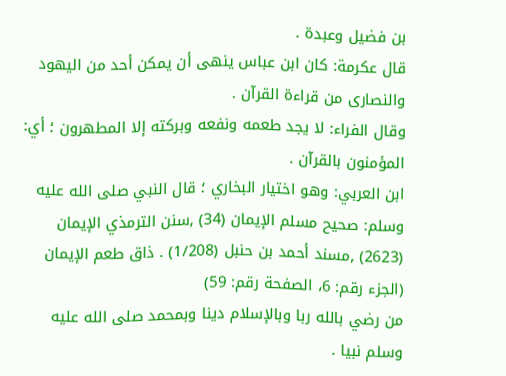بن فضيل وعبدة .
قال عكرمة: كان ابن عباس ينهى أن يمكن أحد من اليهود والنصارى من قراءة القرآن .
وقال الفراء: لا يجد طعمه ونفعه وبركته إلا المطهرون ؛ أي: المؤمنون بالقرآن .
ابن العربي: وهو اختيار البخاري ؛ قال النبي صلى الله عليه وسلم: صحيح مسلم الإيمان (34) ,سنن الترمذي الإيمان (2623) ,مسند أحمد بن حنبل (1/208) . ذاق طعم الإيمان
(الجزء رقم: 6، الصفحة رقم: 59)
من رضي بالله ربا وبالإسلام دينا وبمحمد صلى الله عليه وسلم نبيا .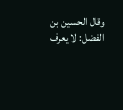وقال الحسين بن الفضل: لا يعرف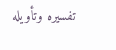تفسيره وتأويله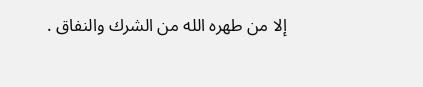إلا من طهره الله من الشرك والنفاق .